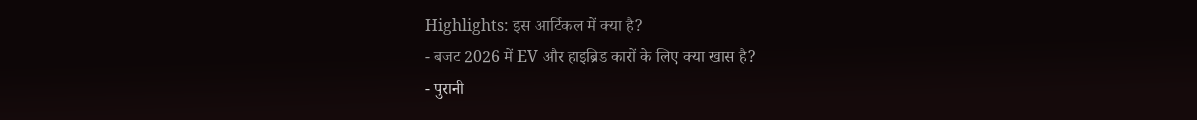Highlights: इस आर्टिकल में क्या है?
- बजट 2026 में EV और हाइब्रिड कारों के लिए क्या खास है?
- पुरानी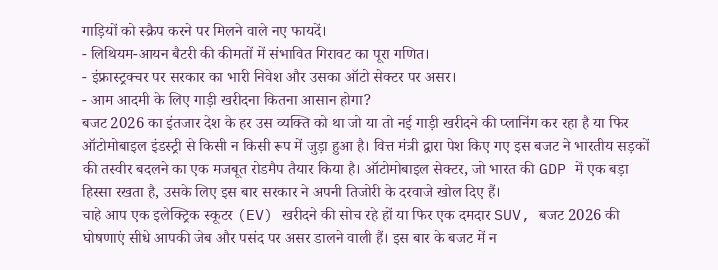गाड़ियों को स्क्रैप करने पर मिलने वाले नए फायदें।
- लिथियम-आयन बैटरी की कीमतों में संभावित गिरावट का पूरा गणित।
- इंफ्रास्ट्रक्चर पर सरकार का भारी निवेश और उसका ऑटो सेक्टर पर असर।
- आम आदमी के लिए गाड़ी खरीदना कितना आसान होगा?
बजट 2026 का इंतजार देश के हर उस व्यक्ति को था जो या तो नई गाड़ी खरीदने की प्लानिंग कर रहा है या फिर ऑटोमोबाइल इंडस्ट्री से किसी न किसी रूप में जुड़ा हुआ है। वित्त मंत्री द्वारा पेश किए गए इस बजट ने भारतीय सड़कों की तस्वीर बदलने का एक मजबूत रोडमैप तैयार किया है। ऑटोमोबाइल सेक्टर, जो भारत की GDP में एक बड़ा हिस्सा रखता है, उसके लिए इस बार सरकार ने अपनी तिजोरी के दरवाजे खोल दिए हैं।
चाहे आप एक इलेक्ट्रिक स्कूटर (EV) खरीदने की सोच रहे हों या फिर एक दमदार SUV, बजट 2026 की घोषणाएं सीधे आपकी जेब और पसंद पर असर डालने वाली हैं। इस बार के बजट में न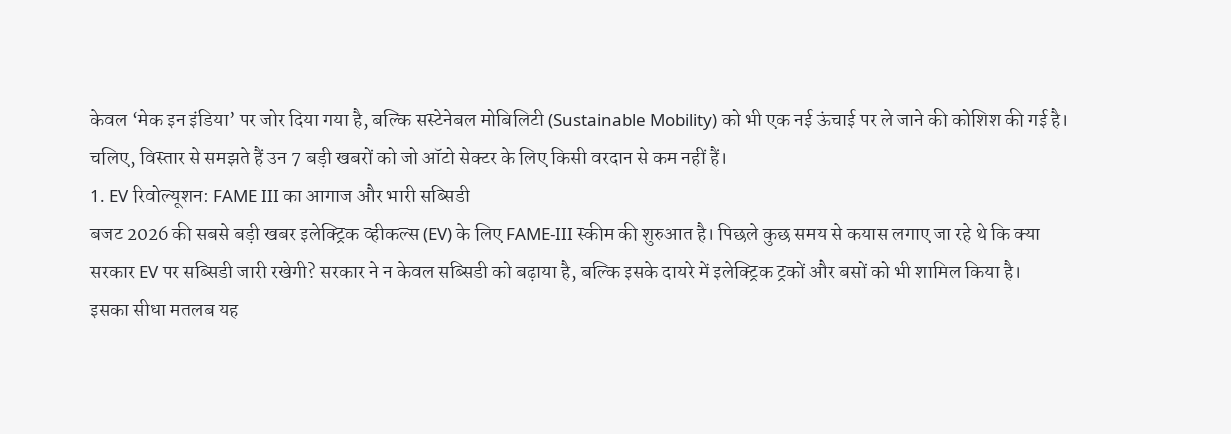केवल ‘मेक इन इंडिया’ पर जोर दिया गया है, बल्कि सस्टेनेबल मोबिलिटी (Sustainable Mobility) को भी एक नई ऊंचाई पर ले जाने की कोशिश की गई है। चलिए, विस्तार से समझते हैं उन 7 बड़ी खबरों को जो ऑटो सेक्टर के लिए किसी वरदान से कम नहीं हैं।
1. EV रिवोल्यूशन: FAME III का आगाज और भारी सब्सिडी
बजट 2026 की सबसे बड़ी खबर इलेक्ट्रिक व्हीकल्स (EV) के लिए FAME-III स्कीम की शुरुआत है। पिछले कुछ समय से कयास लगाए जा रहे थे कि क्या सरकार EV पर सब्सिडी जारी रखेगी? सरकार ने न केवल सब्सिडी को बढ़ाया है, बल्कि इसके दायरे में इलेक्ट्रिक ट्रकों और बसों को भी शामिल किया है।
इसका सीधा मतलब यह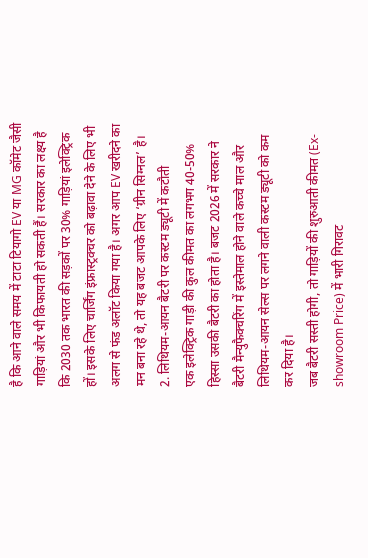है कि आने वाले समय में टाटा टियागो EV या MG कॉमेट जैसी गाड़ियां और भी किफायती हो सकती हैं। सरकार का लक्ष्य है कि 2030 तक भारत की सड़कों पर 30% गाड़ियां इलेक्ट्रिक हों। इसके लिए चार्जिंग इंफ्रास्ट्रक्चर को बढ़ावा देने के लिए भी अलग से फंड अलॉट किया गया है। अगर आप EV खरीदने का मन बना रहे थे, तो यह बजट आपके लिए ‘ग्रीन सिग्नल’ है।
2. लिथियम-आयन बैटरी पर कस्टम ड्यूटी में कटौती
एक इलेक्ट्रिक गाड़ी की कुल कीमत का लगभग 40-50% हिस्सा उसकी बैटरी का होता है। बजट 2026 में सरकार ने बैटरी मैन्युफैक्चरिंग में इस्तेमाल होने वाले कच्चे माल और लिथियम-आयन सेल्स पर लगने वाली कस्टम ड्यूटी को कम कर दिया है।
जब बैटरी सस्ती होगी, तो गाड़ियों की शुरुआती कीमत (Ex-showroom Price) में भारी गिरावट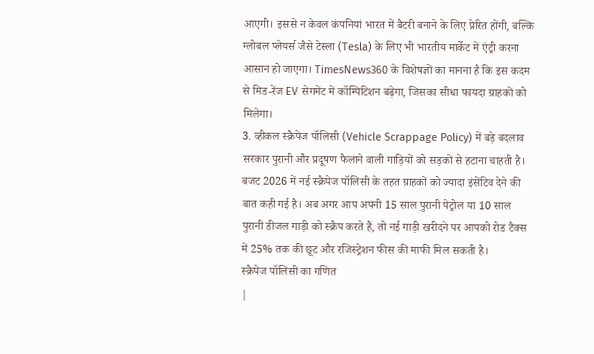आएगी। इससे न केवल कंपनियां भारत में बैटरी बनाने के लिए प्रेरित होंगी, बल्कि ग्लोबल प्लेयर्स जैसे टेस्ला (Tesla) के लिए भी भारतीय मार्केट में एंट्री करना आसान हो जाएगा। TimesNews360 के विशेषज्ञों का मानना है कि इस कदम से मिड-रेंज EV सेगमेंट में कॉम्पिटिशन बढ़ेगा, जिसका सीधा फायदा ग्राहकों को मिलेगा।
3. व्हीकल स्क्रैपेज पॉलिसी (Vehicle Scrappage Policy) में बड़े बदलाव
सरकार पुरानी और प्रदूषण फैलाने वाली गाड़ियों को सड़कों से हटाना चाहती है। बजट 2026 में नई स्क्रैपेज पॉलिसी के तहत ग्राहकों को ज्यादा इंसेंटिव देने की बात कही गई है। अब अगर आप अपनी 15 साल पुरानी पेट्रोल या 10 साल पुरानी डीजल गाड़ी को स्क्रैप करते हैं, तो नई गाड़ी खरीदने पर आपको रोड टैक्स में 25% तक की छूट और रजिस्ट्रेशन फीस की माफी मिल सकती है।
स्क्रैपेज पॉलिसी का गणित
|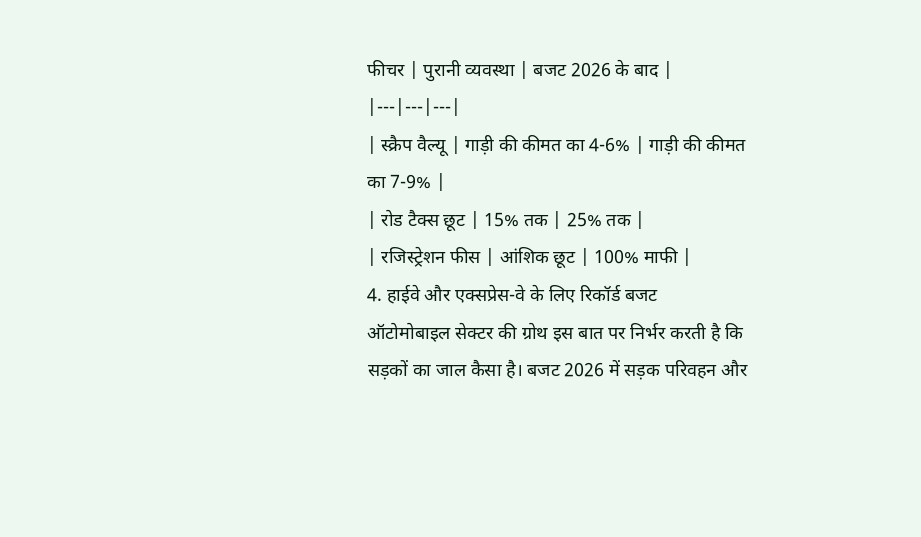फीचर | पुरानी व्यवस्था | बजट 2026 के बाद |
|---|---|---|
| स्क्रैप वैल्यू | गाड़ी की कीमत का 4-6% | गाड़ी की कीमत का 7-9% |
| रोड टैक्स छूट | 15% तक | 25% तक |
| रजिस्ट्रेशन फीस | आंशिक छूट | 100% माफी |
4. हाईवे और एक्सप्रेस-वे के लिए रिकॉर्ड बजट
ऑटोमोबाइल सेक्टर की ग्रोथ इस बात पर निर्भर करती है कि सड़कों का जाल कैसा है। बजट 2026 में सड़क परिवहन और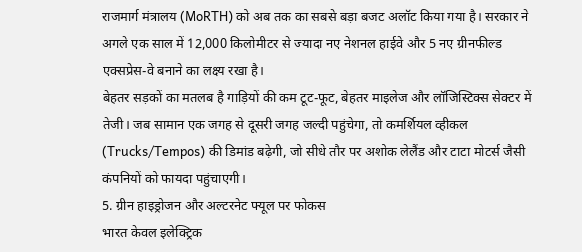राजमार्ग मंत्रालय (MoRTH) को अब तक का सबसे बड़ा बजट अलॉट किया गया है। सरकार ने अगले एक साल में 12,000 किलोमीटर से ज्यादा नए नेशनल हाईवे और 5 नए ग्रीनफील्ड एक्सप्रेस-वे बनाने का लक्ष्य रखा है।
बेहतर सड़कों का मतलब है गाड़ियों की कम टूट-फूट, बेहतर माइलेज और लॉजिस्टिक्स सेक्टर में तेजी। जब सामान एक जगह से दूसरी जगह जल्दी पहुंचेगा, तो कमर्शियल व्हीकल (Trucks/Tempos) की डिमांड बढ़ेगी, जो सीधे तौर पर अशोक लेलैंड और टाटा मोटर्स जैसी कंपनियों को फायदा पहुंचाएगी।
5. ग्रीन हाइड्रोजन और अल्टरनेट फ्यूल पर फोकस
भारत केवल इलेक्ट्रिक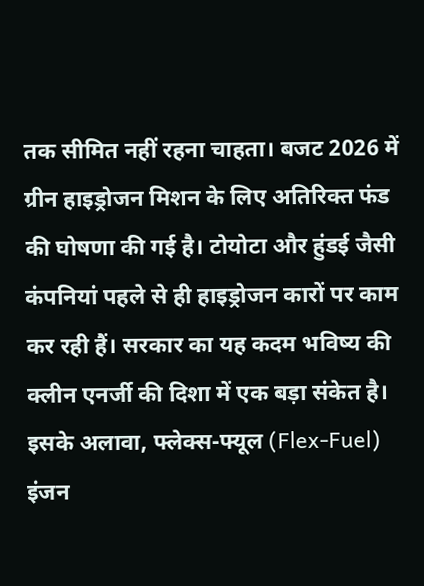तक सीमित नहीं रहना चाहता। बजट 2026 में ग्रीन हाइड्रोजन मिशन के लिए अतिरिक्त फंड की घोषणा की गई है। टोयोटा और हुंडई जैसी कंपनियां पहले से ही हाइड्रोजन कारों पर काम कर रही हैं। सरकार का यह कदम भविष्य की क्लीन एनर्जी की दिशा में एक बड़ा संकेत है। इसके अलावा, फ्लेक्स-फ्यूल (Flex-Fuel) इंजन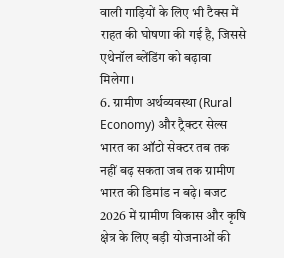वाली गाड़ियों के लिए भी टैक्स में राहत की घोषणा की गई है, जिससे एथेनॉल ब्लेंडिंग को बढ़ावा मिलेगा।
6. ग्रामीण अर्थव्यवस्था (Rural Economy) और ट्रैक्टर सेल्स
भारत का ऑटो सेक्टर तब तक नहीं बढ़ सकता जब तक ग्रामीण भारत की डिमांड न बढ़े। बजट 2026 में ग्रामीण विकास और कृषि क्षेत्र के लिए बड़ी योजनाओं की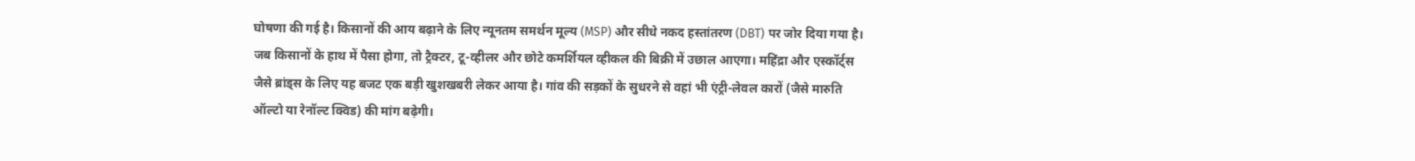घोषणा की गई है। किसानों की आय बढ़ाने के लिए न्यूनतम समर्थन मूल्य (MSP) और सीधे नकद हस्तांतरण (DBT) पर जोर दिया गया है।
जब किसानों के हाथ में पैसा होगा, तो ट्रैक्टर, टू-व्हीलर और छोटे कमर्शियल व्हीकल की बिक्री में उछाल आएगा। महिंद्रा और एस्कॉर्ट्स जैसे ब्रांड्स के लिए यह बजट एक बड़ी खुशखबरी लेकर आया है। गांव की सड़कों के सुधरने से वहां भी एंट्री-लेवल कारों (जैसे मारुति ऑल्टो या रेनॉल्ट क्विड) की मांग बढ़ेगी।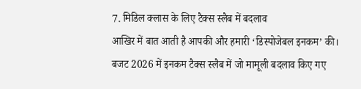7. मिडिल क्लास के लिए टैक्स स्लैब में बदलाव
आखिर में बात आती है आपकी और हमारी ‘डिस्पोजेबल इनकम’ की। बजट 2026 में इनकम टैक्स स्लैब में जो मामूली बदलाव किए गए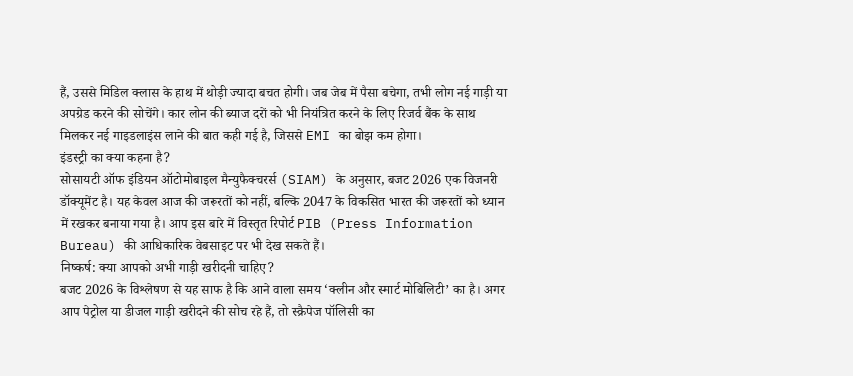हैं, उससे मिडिल क्लास के हाथ में थोड़ी ज्यादा बचत होगी। जब जेब में पैसा बचेगा, तभी लोग नई गाड़ी या अपग्रेड करने की सोचेंगे। कार लोन की ब्याज दरों को भी नियंत्रित करने के लिए रिजर्व बैंक के साथ मिलकर नई गाइडलाइंस लाने की बात कही गई है, जिससे EMI का बोझ कम होगा।
इंडस्ट्री का क्या कहना है?
सोसायटी ऑफ इंडियन ऑटोमोबाइल मैन्युफैक्चरर्स (SIAM) के अनुसार, बजट 2026 एक विजनरी डॉक्यूमेंट है। यह केवल आज की जरूरतों को नहीं, बल्कि 2047 के विकसित भारत की जरूरतों को ध्यान में रखकर बनाया गया है। आप इस बारे में विस्तृत रिपोर्ट PIB (Press Information Bureau) की आधिकारिक वेबसाइट पर भी देख सकते हैं।
निष्कर्ष: क्या आपको अभी गाड़ी खरीदनी चाहिए?
बजट 2026 के विश्लेषण से यह साफ है कि आने वाला समय ‘क्लीन और स्मार्ट मोबिलिटी’ का है। अगर आप पेट्रोल या डीजल गाड़ी खरीदने की सोच रहे हैं, तो स्क्रैपेज पॉलिसी का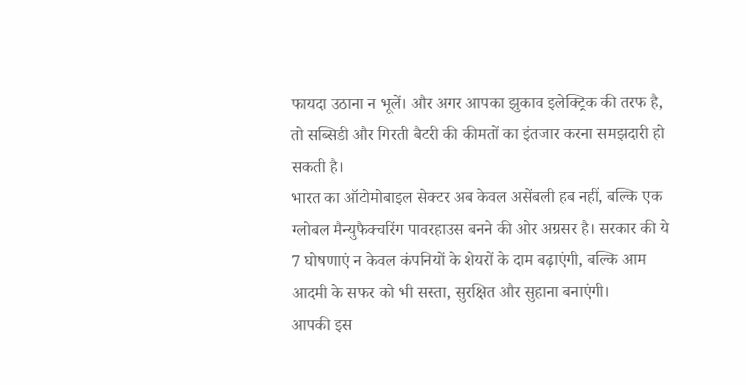फायदा उठाना न भूलें। और अगर आपका झुकाव इलेक्ट्रिक की तरफ है, तो सब्सिडी और गिरती बैटरी की कीमतों का इंतजार करना समझदारी हो सकती है।
भारत का ऑटोमोबाइल सेक्टर अब केवल असेंबली हब नहीं, बल्कि एक ग्लोबल मैन्युफैक्चरिंग पावरहाउस बनने की ओर अग्रसर है। सरकार की ये 7 घोषणाएं न केवल कंपनियों के शेयरों के दाम बढ़ाएंगी, बल्कि आम आदमी के सफर को भी सस्ता, सुरक्षित और सुहाना बनाएंगी।
आपकी इस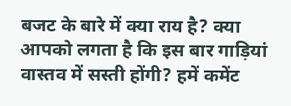बजट के बारे में क्या राय है? क्या आपको लगता है कि इस बार गाड़ियां वास्तव में सस्ती होंगी? हमें कमेंट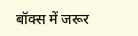बॉक्स में जरूर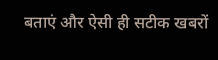बताएं और ऐसी ही सटीक खबरों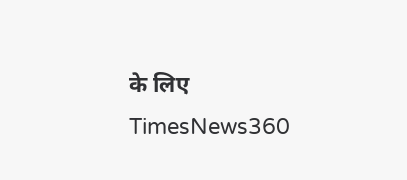के लिए TimesNews360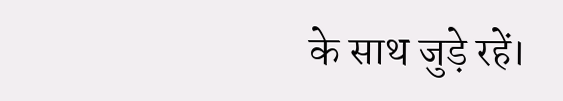के साथ जुड़े रहें।